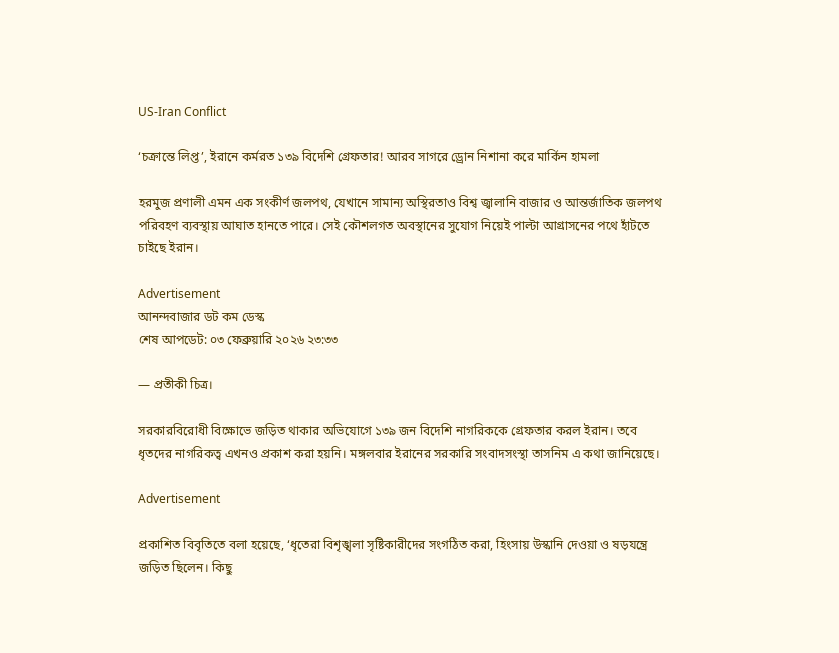US-Iran Conflict

‘চক্রান্তে লিপ্ত’, ইরানে কর্মরত ১৩৯ বিদেশি গ্রেফতার! আরব সাগরে ড্রোন নিশানা করে মার্কিন হামলা

হরমুজ প্রণালী এমন এক সংকীর্ণ জলপথ, যেখানে সামান্য অস্থিরতাও বিশ্ব জ্বালানি বাজার ও আন্তর্জাতিক জলপথ পরিবহণ ব্যবস্থায় আঘাত হানতে পারে। সেই কৌশলগত অবস্থানের সুযোগ নিয়েই পাল্টা আগ্রাসনের পথে হাঁটতে চাইছে ইরান।

Advertisement
আনন্দবাজার ডট কম ডেস্ক
শেষ আপডেট: ০৩ ফেব্রুয়ারি ২০২৬ ২৩:৩৩

— প্রতীকী চিত্র।

সরকারবিরোধী বিক্ষোভে জড়িত থাকার অভিযোগে ১৩৯ জন বিদেশি নাগরিককে গ্রেফতার করল ইরান। তবে ধৃতদের নাগরিকত্ব এখনও প্রকাশ করা হয়নি। মঙ্গলবার ইরানের সরকারি সংবাদসংস্থা তাসনিম এ কথা জানিয়েছে।

Advertisement

প্রকাশিত বিবৃতিতে বলা হয়েছে, ‘ধৃতেরা বিশৃঙ্খলা সৃষ্টিকারীদের সংগঠিত করা, হিংসায় উস্কানি দেওয়া ও ষড়যন্ত্রে জড়িত ছিলেন। কিছু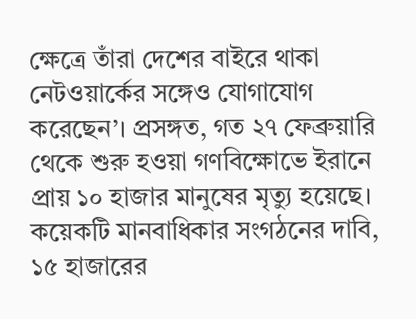ক্ষেত্রে তাঁরা দেশের বাইরে থাকা নেটওয়ার্কের সঙ্গেও যোগাযোগ করেছেন’। প্রসঙ্গত, গত ২৭ ফেব্রুয়ারি থেকে শুরু হওয়া গণবিক্ষোভে ইরানে প্রায় ১০ হাজার মানুষের মৃত্যু হয়েছে। কয়েকটি মানবাধিকার সংগঠনের দাবি, ১৫ হাজারের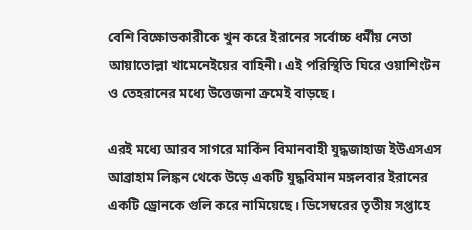বেশি বিক্ষোভকারীকে খুন করে ইরানের সর্বোচ্চ ধর্মীয় নেতা আয়াতোল্লা খামেনেইয়ের বাহিনী। এই পরিস্থিতি ঘিরে ওয়াশিংটন ও তেহরানের মধ্যে উত্তেজনা ক্রমেই বাড়ছে।

এরই মধ্যে আরব সাগরে মার্কিন বিমানবাহী যুদ্ধজাহাজ ইউএসএস আব্রাহাম লিঙ্কন থেকে উড়ে একটি যুদ্ধবিমান মঙ্গলবার ইরানের একটি ড্রোনকে গুলি করে নামিয়েছে। ডিসেম্বরের তৃতীয় সপ্তাহে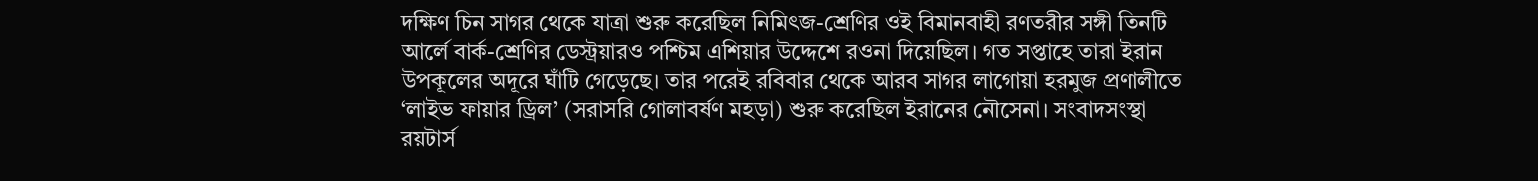দক্ষিণ চিন সাগর থেকে যাত্রা শুরু করেছিল নিমিৎজ-শ্রেণির ওই বিমানবাহী রণতরীর সঙ্গী তিনটি আর্লে বার্ক-শ্রেণির ডেস্ট্রয়ারও পশ্চিম এশিয়ার উদ্দেশে রওনা দিয়েছিল। গত সপ্তাহে তারা ইরান উপকূলের অদূরে ঘাঁটি গেড়েছে। তার পরেই রবিবার থেকে আরব সাগর লাগোয়া হরমুজ প্রণালীতে ‘লাইভ ফায়ার ড্রিল’ (সরাসরি গোলাবর্ষণ মহড়া) শুরু করেছিল ইরানের নৌসেনা। সংবাদসংস্থা রয়টার্স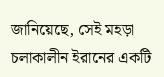জানিয়েছে, সেই মহড়া চলাকালীন ইরানের একটি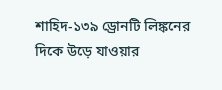শাহিদ-১৩৯ ড্রোনটি লিঙ্কনের দিকে উড়ে যাওয়ার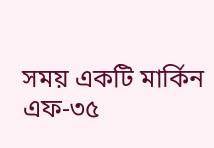সময় একটি মার্কিন এফ-৩৫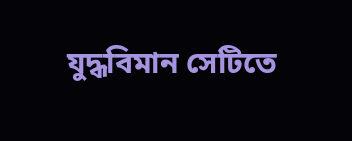যুদ্ধবিমান সেটিতে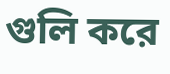গুলি করে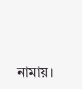নামায়।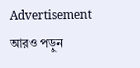Advertisement
আরও পড়ুন